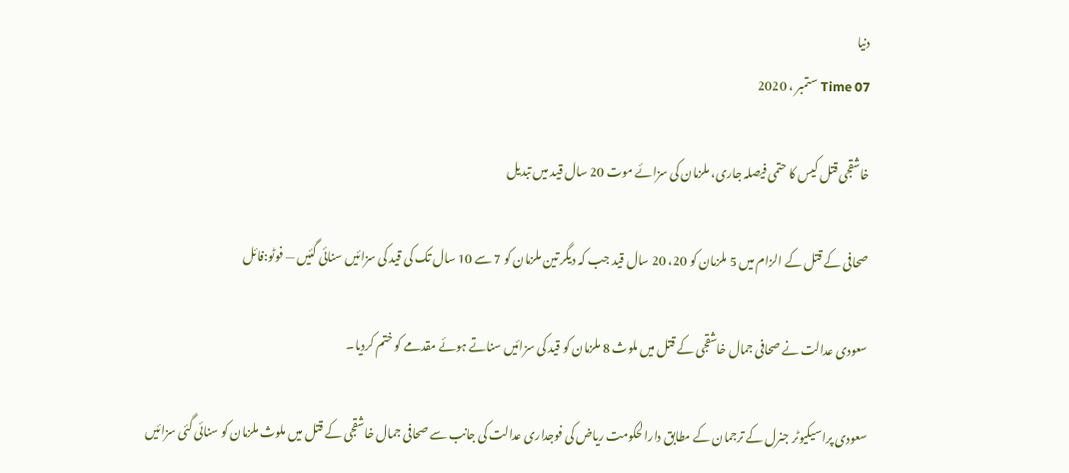دنیا
Time 07 ستمبر ، 2020

خاشقجی قتل کیس کا حتمی فیصلہ جاری، ملزمان کی سزائے موت 20 سال قید میں تبدیل

صحافی کے قتل کے الزام میں 5 ملزمان کو 20، 20 سال قید جب کہ دیگر تین ملزمان کو 7 سے 10 سال تک کی قید کی سزائیں سنائی گئیں — فوٹو:فائل

سعودی عدالت نے صحافی جمال خاشقجی کے قتل میں ملوث 8 ملزمان کو قید کی سزائیں سناتے ہوئے مقدمے کو ختم کردیا۔

سعودی پراسیکیوٹر جنرل کے ترجمان کے مطابق دارالحکومت ریاض کی فوجداری عدالت کی جانب سے صحافی جمال خاشقجی کے قتل میں ملوث ملزمان کو سنائی گئی سزائیں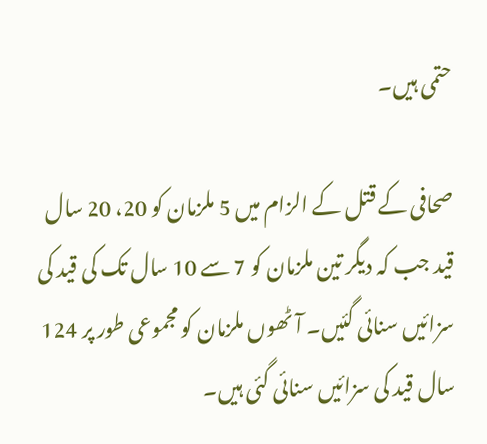حتمی ہیں۔

صحافی کے قتل کے الزام میں 5 ملزمان کو 20، 20 سال قید جب کہ دیگر تین ملزمان کو 7 سے 10 سال تک کی قید کی سزائیں سنائی گئیں۔ آٹھوں ملزمان کو مجموعی طور پر 124 سال قید کی سزائیں سنائی گئی ہیں۔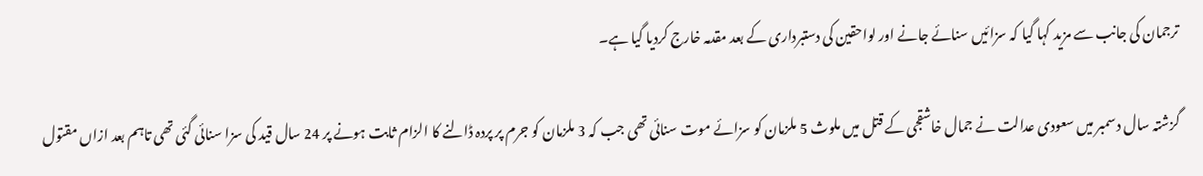ترجمان کی جانب سے مزید کہا گیا کہ سزائیں سنائے جانے اور لواحقین کی دستبرداری کے بعد مقدمہ خارج کردیا گیا ہے۔

گزشتہ سال دسمبر میں سعودی عدالت نے جمال خاشقجی کے قتل میں ملوث 5 ملزمان کو سزائے موت سنائی تھی جب کہ 3 ملزمان کو جرم پر پردہ ڈالنے کا الزام ثابت ہونے پر 24 سال قید کی سزا سنائی گئی تھی تاہم بعد ازاں مقتول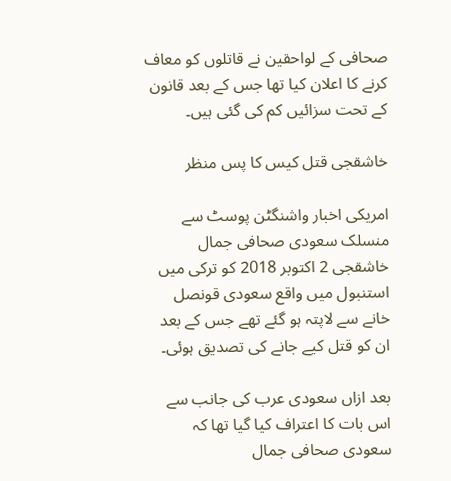صحافی کے لواحقین نے قاتلوں کو معاف کرنے کا اعلان کیا تھا جس کے بعد قانون کے تحت سزائیں کم کی گئی ہیں۔

خاشقجی قتل کیس کا پس منظر

امریکی اخبار واشنگٹن پوسٹ سے منسلک سعودی صحافی جمال خاشقجی 2 اکتوبر 2018 کو ترکی میں استنبول میں واقع سعودی قونصل خانے سے لاپتہ ہو گئے تھے جس کے بعد ان کو قتل کیے جانے کی تصدیق ہوئی۔

بعد ازاں سعودی عرب کی جانب سے اس بات کا اعتراف کیا گیا تھا کہ سعودی صحافی جمال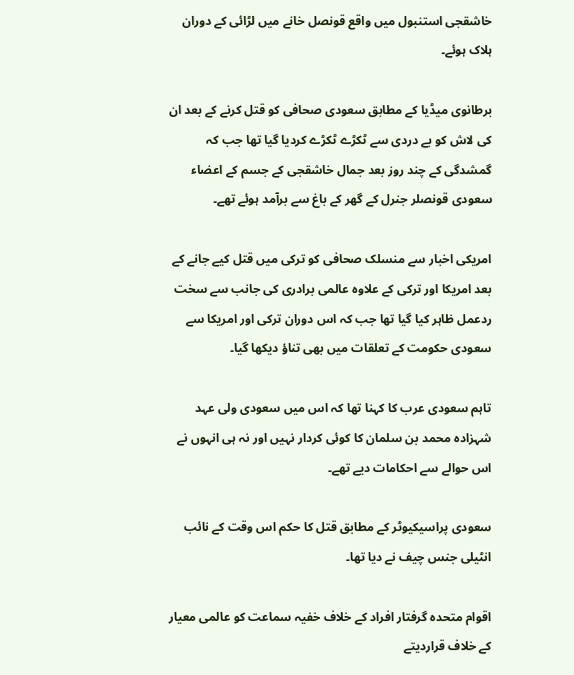خاشقجی استنبول میں واقع قونصل خانے میں لڑائی کے دوران ہلاک ہوئے۔

برطانوی میڈیا کے مطابق سعودی صحافی کو قتل کرنے کے بعد ان کی لاش کو بے دردی سے ٹکڑے ٹکڑے کردیا گیا تھا جب کہ گمشدگی کے چند روز بعد جمال خاشقجی کے جسم کے اعضاء سعودی قونصلر جنرل کے گھر کے باغ سے برآمد ہوئے تھے۔

امریکی اخبار سے منسلک صحافی کو ترکی میں قتل کیے جانے کے بعد امریکا اور ترکی کے علاوہ عالمی برادری کی جانب سے سخت ردعمل ظاہر کیا گیا تھا جب کہ اس دوران ترکی اور امریکا سے سعودی حکومت کے تعلقات میں بھی تناؤ دیکھا گیا۔

تاہم سعودی عرب کا کہنا تھا کہ اس میں سعودی ولی عہد شہزادہ محمد بن سلمان کا کوئی کردار نہیں اور نہ ہی انہوں نے اس حوالے سے احکامات دیے تھے۔

سعودی پراسیکیوٹر کے مطابق قتل کا حکم اس وقت کے نائب انٹیلی جنس چیف نے دیا تھا۔

اقوام متحدہ گرفتار افراد کے خلاف خفیہ سماعت کو عالمی معیار کے خلاف قراردیتے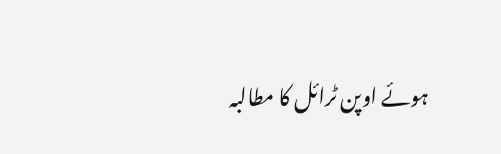ہوئے اوپن ٹرائل کا مطالبہ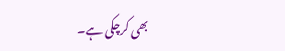بھی کرچکی ہے۔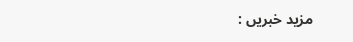مزید خبریں :